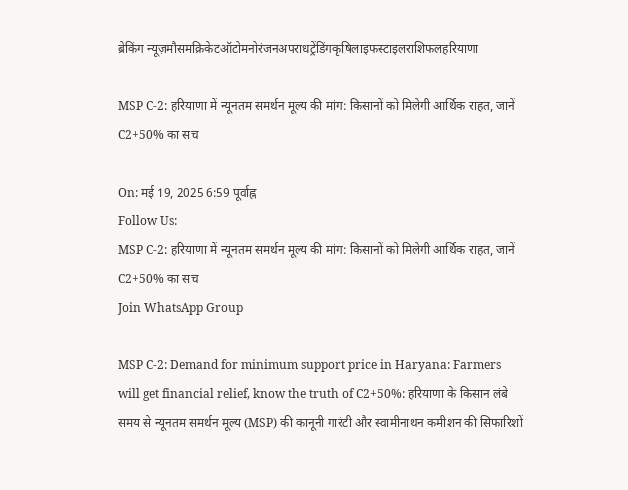ब्रेकिंग न्यूज़मौसमक्रिकेटऑटोमनोरंजनअपराधट्रेंडिंगकृषिलाइफस्टाइलराशिफलहरियाणा

MSP C-2: हरियाणा में न्यूनतम समर्थन मूल्य की मांग: किसानों को मिलेगी आर्थिक राहत, जानें C2+50% का सच

On: मई 19, 2025 6:59 पूर्वाह्न
Follow Us:
MSP C-2: हरियाणा में न्यूनतम समर्थन मूल्य की मांग: किसानों को मिलेगी आर्थिक राहत, जानें C2+50% का सच
Join WhatsApp Group

MSP C-2: Demand for minimum support price in Haryana: Farmers will get financial relief, know the truth of C2+50%: हरियाणा के किसान लंबे समय से न्यूनतम समर्थन मूल्य (MSP) की कानूनी गारंटी और स्वामीनाथन कमीशन की सिफारिशों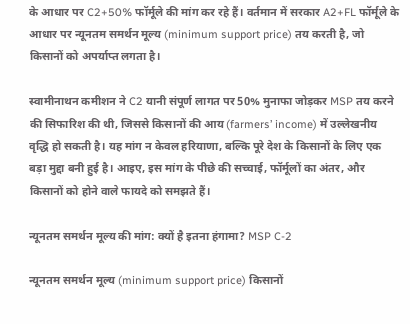के आधार पर C2+50% फॉर्मूले की मांग कर रहे हैं। वर्तमान में सरकार A2+FL फॉर्मूले के आधार पर न्यूनतम समर्थन मूल्य (minimum support price) तय करती है, जो किसानों को अपर्याप्त लगता है।

स्वामीनाथन कमीशन ने C2 यानी संपूर्ण लागत पर 50% मुनाफा जोड़कर MSP तय करने की सिफारिश की थी, जिससे किसानों की आय (farmers’ income) में उल्लेखनीय वृद्धि हो सकती है। यह मांग न केवल हरियाणा, बल्कि पूरे देश के किसानों के लिए एक बड़ा मुद्दा बनी हुई है। आइए, इस मांग के पीछे की सच्चाई, फॉर्मूलों का अंतर, और किसानों को होने वाले फायदे को समझते हैं।

न्यूनतम समर्थन मूल्य की मांग: क्यों है इतना हंगामा? MSP C-2

न्यूनतम समर्थन मूल्य (minimum support price) किसानों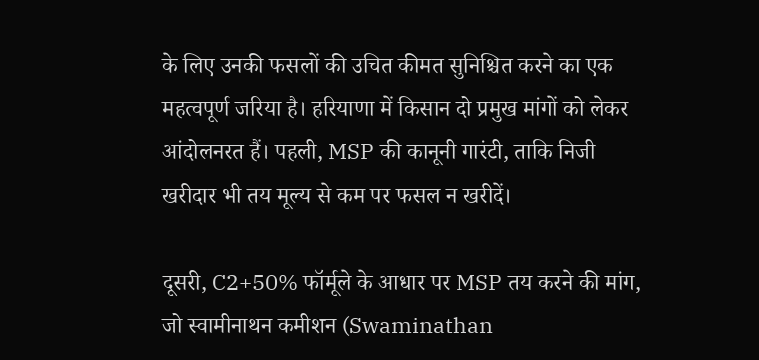के लिए उनकी फसलों की उचित कीमत सुनिश्चित करने का एक महत्वपूर्ण जरिया है। हरियाणा में किसान दो प्रमुख मांगों को लेकर आंदोलनरत हैं। पहली, MSP की कानूनी गारंटी, ताकि निजी खरीदार भी तय मूल्य से कम पर फसल न खरीदें।

दूसरी, C2+50% फॉर्मूले के आधार पर MSP तय करने की मांग, जो स्वामीनाथन कमीशन (Swaminathan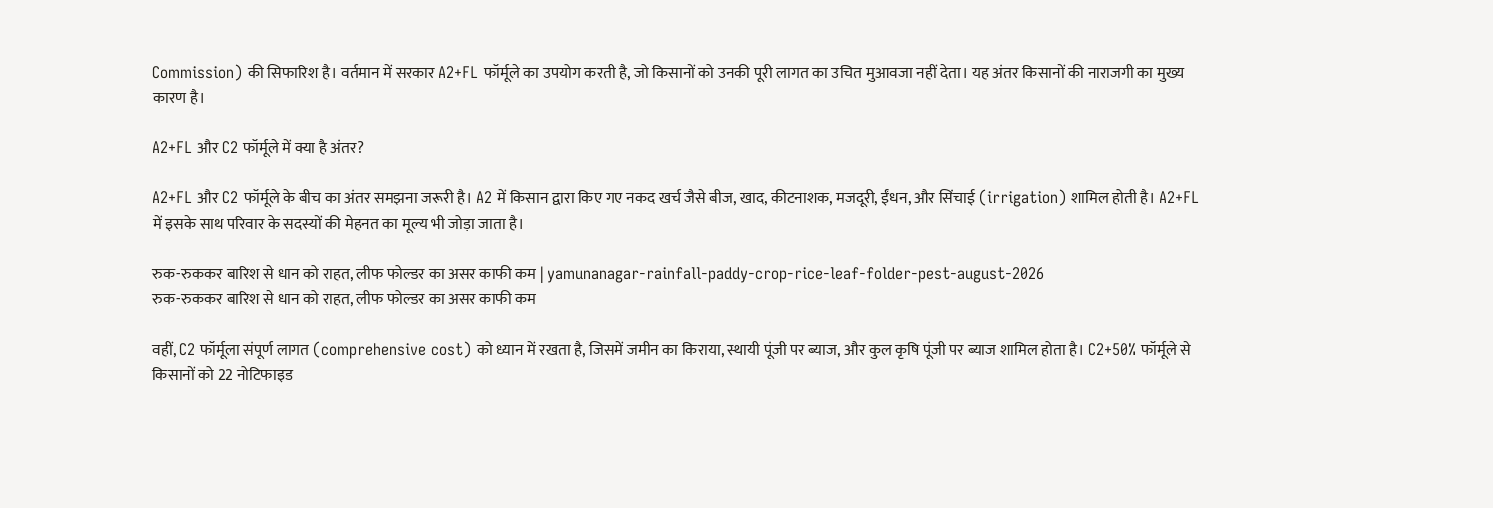Commission) की सिफारिश है। वर्तमान में सरकार A2+FL फॉर्मूले का उपयोग करती है, जो किसानों को उनकी पूरी लागत का उचित मुआवजा नहीं देता। यह अंतर किसानों की नाराजगी का मुख्य कारण है।

A2+FL और C2 फॉर्मूले में क्या है अंतर?

A2+FL और C2 फॉर्मूले के बीच का अंतर समझना जरूरी है। A2 में किसान द्वारा किए गए नकद खर्च जैसे बीज, खाद, कीटनाशक, मजदूरी, ईंधन, और सिंचाई (irrigation) शामिल होती है। A2+FL में इसके साथ परिवार के सदस्यों की मेहनत का मूल्य भी जोड़ा जाता है।

रुक-रुककर बारिश से धान को राहत, लीफ फोल्डर का असर काफी कम | yamunanagar-rainfall-paddy-crop-rice-leaf-folder-pest-august-2026
रुक-रुककर बारिश से धान को राहत, लीफ फोल्डर का असर काफी कम

वहीं, C2 फॉर्मूला संपूर्ण लागत (comprehensive cost) को ध्यान में रखता है, जिसमें जमीन का किराया, स्थायी पूंजी पर ब्याज, और कुल कृषि पूंजी पर ब्याज शामिल होता है। C2+50% फॉर्मूले से किसानों को 22 नोटिफाइड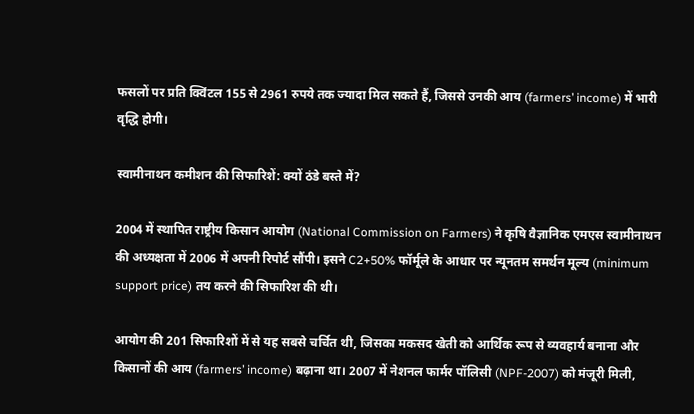फसलों पर प्रति क्विंटल 155 से 2961 रुपये तक ज्यादा मिल सकते हैं, जिससे उनकी आय (farmers’ income) में भारी वृद्धि होगी।

स्वामीनाथन कमीशन की सिफारिशें: क्यों ठंडे बस्ते में?

2004 में स्थापित राष्ट्रीय किसान आयोग (National Commission on Farmers) ने कृषि वैज्ञानिक एमएस स्वामीनाथन की अध्यक्षता में 2006 में अपनी रिपोर्ट सौंपी। इसने C2+50% फॉर्मूले के आधार पर न्यूनतम समर्थन मूल्य (minimum support price) तय करने की सिफारिश की थी।

आयोग की 201 सिफारिशों में से यह सबसे चर्चित थी, जिसका मकसद खेती को आर्थिक रूप से व्यवहार्य बनाना और किसानों की आय (farmers’ income) बढ़ाना था। 2007 में नेशनल फार्मर पॉलिसी (NPF-2007) को मंजूरी मिली,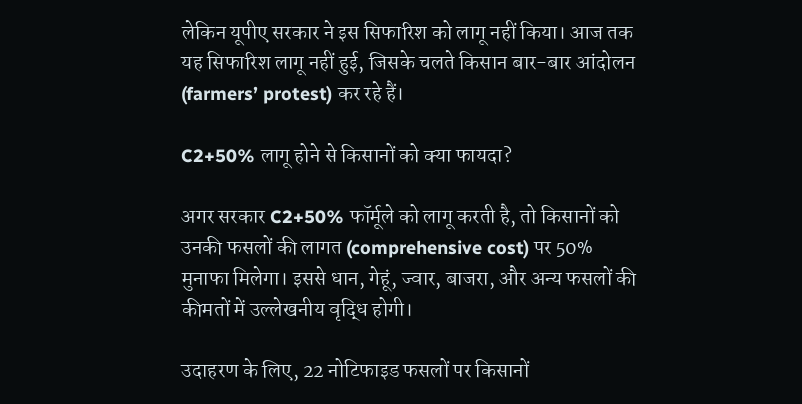लेकिन यूपीए सरकार ने इस सिफारिश को लागू नहीं किया। आज तक यह सिफारिश लागू नहीं हुई, जिसके चलते किसान बार-बार आंदोलन (farmers’ protest) कर रहे हैं।

C2+50% लागू होने से किसानों को क्या फायदा?

अगर सरकार C2+50% फॉर्मूले को लागू करती है, तो किसानों को उनकी फसलों की लागत (comprehensive cost) पर 50% मुनाफा मिलेगा। इससे धान, गेहूं, ज्वार, बाजरा, और अन्य फसलों की कीमतों में उल्लेखनीय वृद्धि होगी।

उदाहरण के लिए, 22 नोटिफाइड फसलों पर किसानों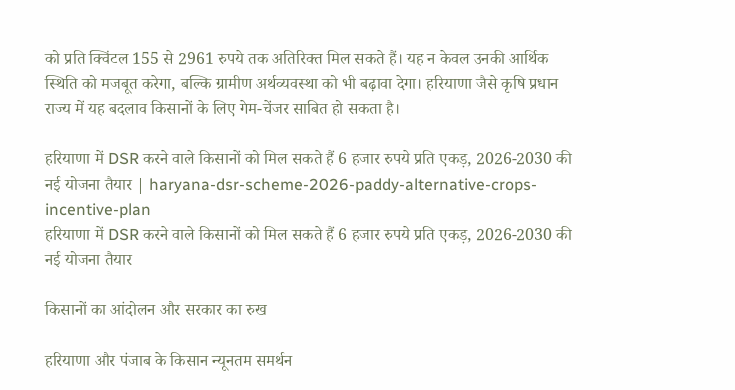को प्रति क्विंटल 155 से 2961 रुपये तक अतिरिक्त मिल सकते हैं। यह न केवल उनकी आर्थिक स्थिति को मजबूत करेगा, बल्कि ग्रामीण अर्थव्यवस्था को भी बढ़ावा देगा। हरियाणा जैसे कृषि प्रधान राज्य में यह बदलाव किसानों के लिए गेम-चेंजर साबित हो सकता है।

हरियाणा में DSR करने वाले किसानों को मिल सकते हैं 6 हजार रुपये प्रति एकड़, 2026-2030 की नई योजना तैयार | haryana-dsr-scheme-2026-paddy-alternative-crops-incentive-plan
हरियाणा में DSR करने वाले किसानों को मिल सकते हैं 6 हजार रुपये प्रति एकड़, 2026-2030 की नई योजना तैयार

किसानों का आंदोलन और सरकार का रुख

हरियाणा और पंजाब के किसान न्यूनतम समर्थन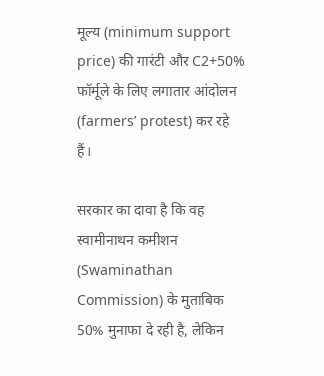मूल्य (minimum support price) की गारंटी और C2+50% फॉर्मूले के लिए लगातार आंदोलन (farmers’ protest) कर रहे हैं।

सरकार का दावा है कि वह स्वामीनाथन कमीशन (Swaminathan Commission) के मुताबिक 50% मुनाफा दे रही है, लेकिन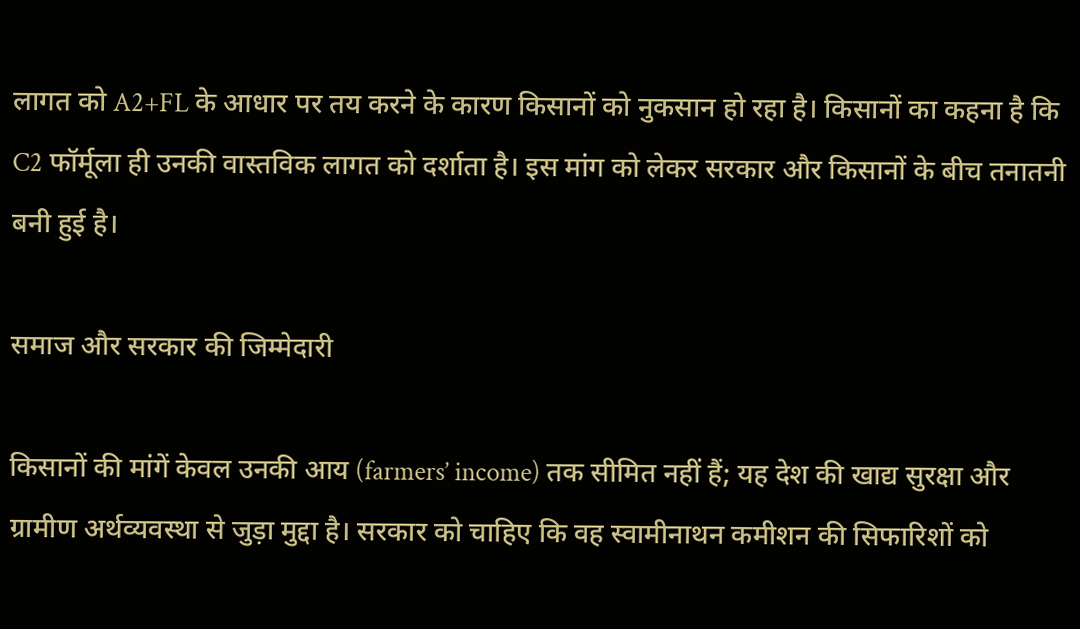लागत को A2+FL के आधार पर तय करने के कारण किसानों को नुकसान हो रहा है। किसानों का कहना है कि C2 फॉर्मूला ही उनकी वास्तविक लागत को दर्शाता है। इस मांग को लेकर सरकार और किसानों के बीच तनातनी बनी हुई है।

समाज और सरकार की जिम्मेदारी

किसानों की मांगें केवल उनकी आय (farmers’ income) तक सीमित नहीं हैं; यह देश की खाद्य सुरक्षा और ग्रामीण अर्थव्यवस्था से जुड़ा मुद्दा है। सरकार को चाहिए कि वह स्वामीनाथन कमीशन की सिफारिशों को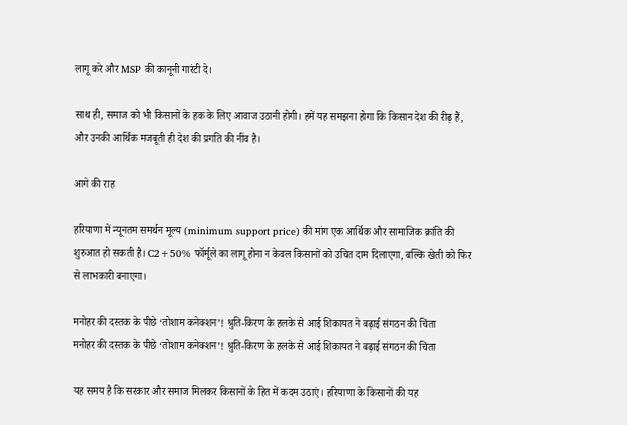लागू करे और MSP की कानूनी गारंटी दे।

साथ ही, समाज को भी किसानों के हक के लिए आवाज उठानी होगी। हमें यह समझना होगा कि किसान देश की रीढ़ हैं, और उनकी आर्थिक मजबूती ही देश की प्रगति की नींव है।

आगे की राह

हरियाणा में न्यूनतम समर्थन मूल्य (minimum support price) की मांग एक आर्थिक और सामाजिक क्रांति की शुरुआत हो सकती है। C2+50% फॉर्मूले का लागू होना न केवल किसानों को उचित दाम दिलाएगा, बल्कि खेती को फिर से लाभकारी बनाएगा।

मनोहर की दस्तक के पीछे ‘तोशाम कनेक्शन’! श्रुति-किरण के हलके से आई शिकायत ने बढ़ाई संगठन की चिंता
मनोहर की दस्तक के पीछे ‘तोशाम कनेक्शन’! श्रुति-किरण के हलके से आई शिकायत ने बढ़ाई संगठन की चिंता

यह समय है कि सरकार और समाज मिलकर किसानों के हित में कदम उठाएं। हरियाणा के किसानों की यह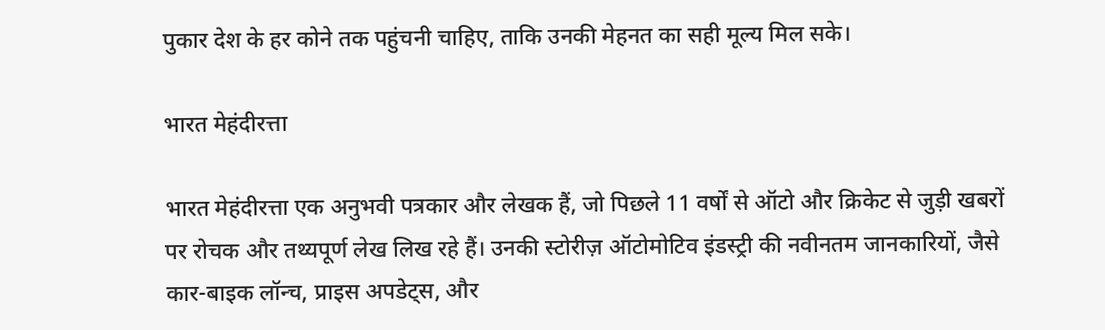पुकार देश के हर कोने तक पहुंचनी चाहिए, ताकि उनकी मेहनत का सही मूल्य मिल सके।

भारत मेहंदीरत्ता

भारत मेहंदीरत्ता एक अनुभवी पत्रकार और लेखक हैं, जो पिछले 11 वर्षों से ऑटो और क्रिकेट से जुड़ी खबरों पर रोचक और तथ्यपूर्ण लेख लिख रहे हैं। उनकी स्टोरीज़ ऑटोमोटिव इंडस्ट्री की नवीनतम जानकारियों, जैसे कार-बाइक लॉन्च, प्राइस अपडेट्स, और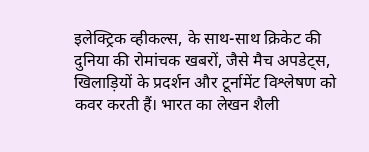इलेक्ट्रिक व्हीकल्स, के साथ-साथ क्रिकेट की दुनिया की रोमांचक खबरों, जैसे मैच अपडेट्स, खिलाड़ियों के प्रदर्शन और टूर्नामेंट विश्लेषण को कवर करती हैं। भारत का लेखन शैली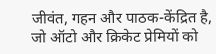जीवंत, गहन और पाठक-केंद्रित है, जो ऑटो और क्रिकेट प्रेमियों को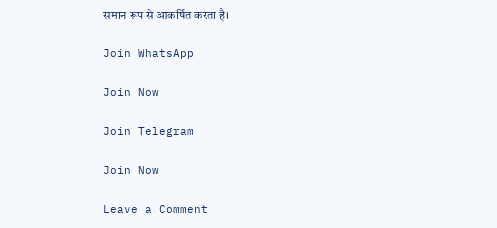समान रूप से आकर्षित करता है।

Join WhatsApp

Join Now

Join Telegram

Join Now

Leave a Comment